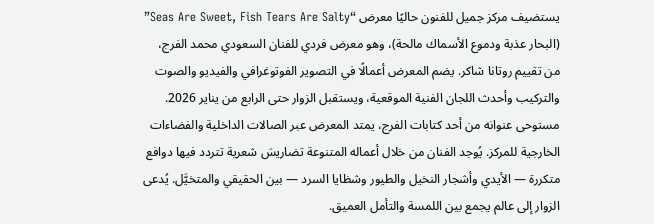يستضيف مركز جميل للفنون حاليًا معرض “Seas Are Sweet, Fish Tears Are Salty” (البحار عذبة ودموع الأسماك مالحة)، وهو معرض فردي للفنان السعودي محمد الفرج، من تقييم روتانا شاكر. يضم المعرض أعمالًا في التصوير الفوتوغرافي والفيديو والصوت والتركيب وأحدث اللجان الفنية الموقعية، ويستقبل الزوار حتى الرابع من يناير 2026.
مستوحى عنوانه من أحد كتابات الفرج، يمتد المعرض عبر الصالات الداخلية والفضاءات الخارجية للمركز. يُوجد الفنان من خلال أعماله المتنوعة تضاريسَ شعرية تتردد فيها دوافع متكررة — الأيدي وأشجار النخيل والطيور وشظايا السرد — بين الحقيقي والمتخيَّل. يُدعى الزوار إلى عالم يجمع بين اللمسة والتأمل العميق.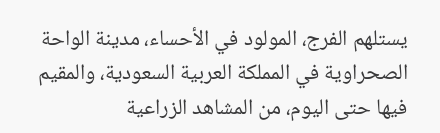يستلهم الفرج، المولود في الأحساء، مدينة الواحة الصحراوية في المملكة العربية السعودية، والمقيم فيها حتى اليوم، من المشاهد الزراعية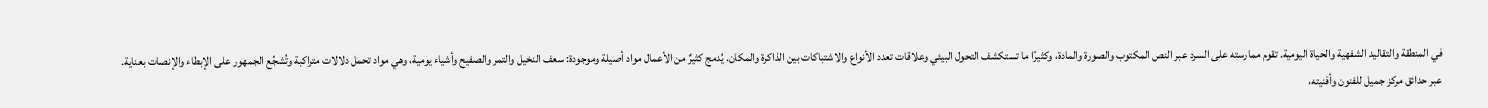في المنطقة والتقاليد الشفهية والحياة اليومية. تقوم ممارسته على السرد عبر النص المكتوب والصورة والمادة، وكثيرًا ما تستكشف التحول البيئي وعلاقات تعدد الأنواع والاشتباكات بين الذاكرة والمكان. يُدمج كثيرٌ من الأعمال مواد أصيلة وموجودة: سعف النخيل والتمر والصفيح وأشياء يومية، وهي مواد تحمل دلالات متراكبة وتُشجِّع الجمهور على الإبطاء والإنصات بعناية.
عبر حدائق مركز جميل للفنون وأفنيته،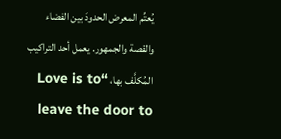يُعتِّم المعرض الحدودَ بين الفضاء والقصة والجمهور. يعمل أحد التراكيب المُكلَّف بها، “Love is to leave the door to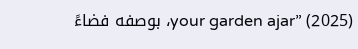your garden ajar” (2025)، بوصفه فضاءً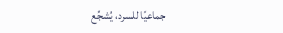جماعيًا للسرد، يُشجِّع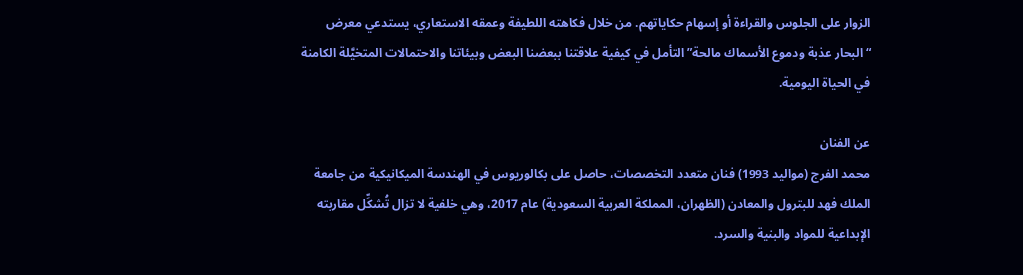الزوار على الجلوس والقراءة أو إسهام حكاياتهم. من خلال فكاهته اللطيفة وعمقه الاستعاري، يستدعي معرض “البحار عذبة ودموع الأسماك مالحة” التأمل في كيفية علاقتنا ببعضنا البعض وبيئاتنا والاحتمالات المتخيَّلة الكامنة في الحياة اليومية.

عن الفنان
محمد الفرج (مواليد 1993) فنان متعدد التخصصات، حاصل على بكالوريوس في الهندسة الميكانيكية من جامعة الملك فهد للبترول والمعادن (الظهران، المملكة العربية السعودية) عام 2017، وهي خلفية لا تزال تُشكِّل مقاربته الإبداعية للمواد والبنية والسرد.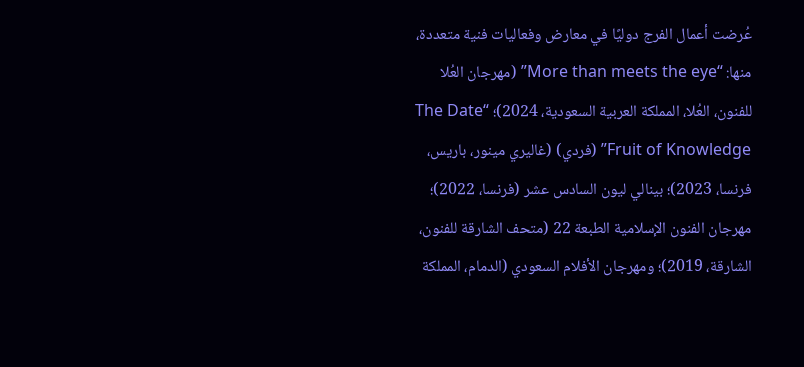عُرضت أعمال الفرج دوليًا في معارض وفعاليات فنية متعددة، منها: “More than meets the eye” (مهرجان العُلا للفنون، العُلا، المملكة العربية السعودية، 2024)؛ “The Date Fruit of Knowledge” (فردي) (غاليري مينور، باريس، فرنسا، 2023)؛ بينالي ليون السادس عشر (فرنسا، 2022)؛ مهرجان الفنون الإسلامية الطبعة 22 (متحف الشارقة للفنون، الشارقة، 2019)؛ ومهرجان الأفلام السعودي (الدمام، المملكة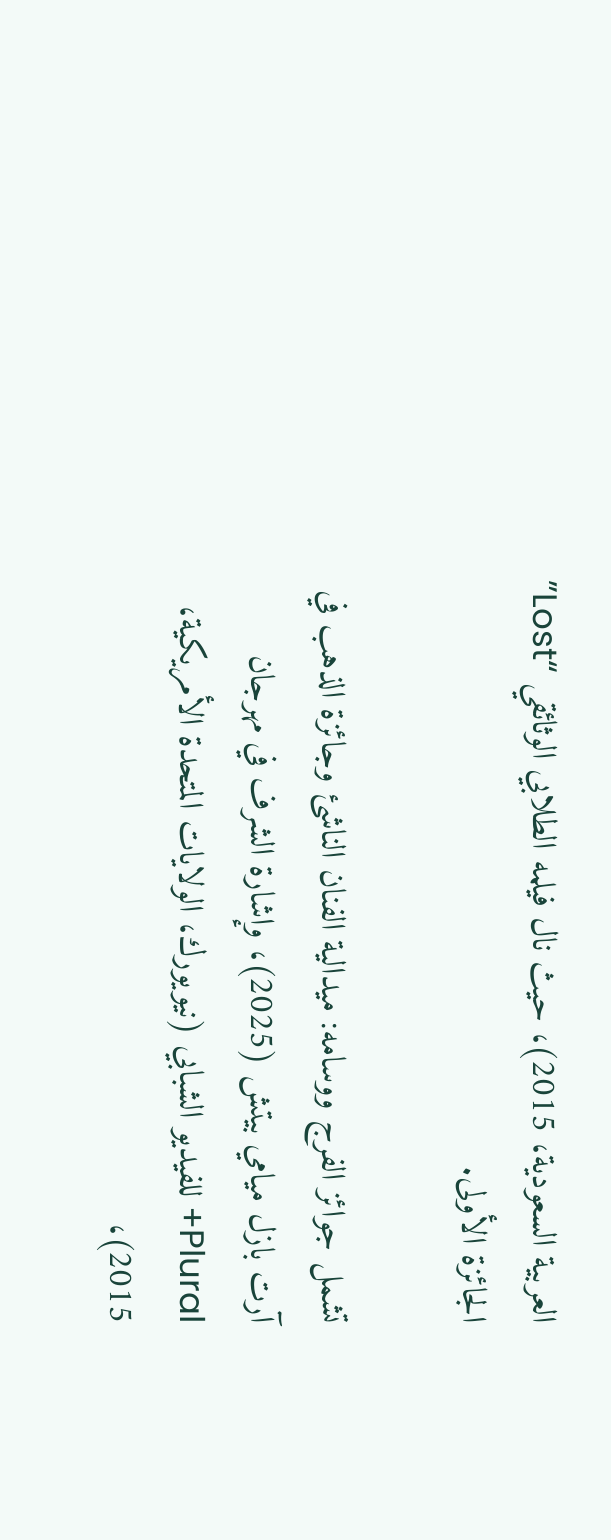العربية السعودية، 2015)، حيث نال فيلمه الطلابي الوثائقي “Lost” الجائزة الأولى.

تشمل جوائز الفرج ووسامه: ميدالية الفنان الناشئ وجائزة الذهب في آرت بازل ميامي بيتش (2025)، وإشارة الشرف في مهرجان Plural+ للفيديو الشبابي (نيويورك، الولايات المتحدة الأمريكية، 2015)،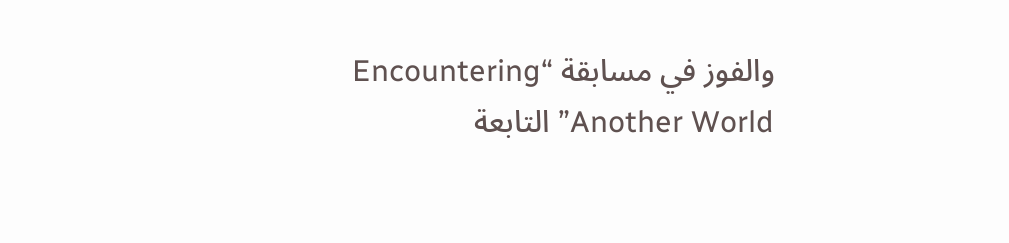والفوز في مسابقة “Encountering Another World” التابعة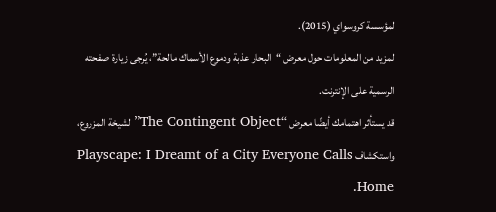لمؤسسة كروسواي (2015).
لمزيد من المعلومات حول معرض “البحار عذبة ودموع الأسماك مالحة”، يُرجى زيارة صفحته الرسمية على الإنترنت.
قد يستأثر اهتمامك أيضًا معرض “The Contingent Object” لشيخة المزروع، واستكشاف Playscape: I Dreamt of a City Everyone Calls Home.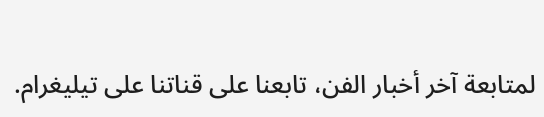لمتابعة آخر أخبار الفن، تابعنا على قناتنا على تيليغرام.